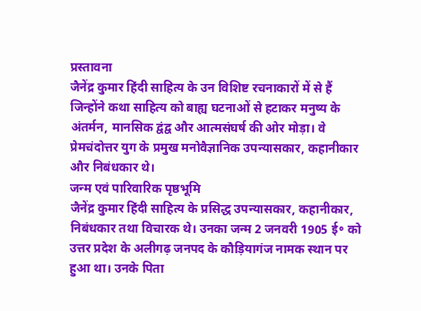प्रस्तावना
जैनेंद्र कुमार हिंदी साहित्य के उन विशिष्ट रचनाकारों में से हैं जिन्होंने कथा साहित्य को बाह्य घटनाओं से हटाकर मनुष्य के अंतर्मन, मानसिक द्वंद्व और आत्मसंघर्ष की ओर मोड़ा। वे प्रेमचंदोत्तर युग के प्रमुख मनोवैज्ञानिक उपन्यासकार, कहानीकार और निबंधकार थे।
जन्म एवं पारिवारिक पृष्ठभूमि
जैनेंद्र कुमार हिंदी साहित्य के प्रसिद्ध उपन्यासकार, कहानीकार, निबंधकार तथा विचारक थे। उनका जन्म 2 जनवरी 1905 ई॰ को उत्तर प्रदेश के अलीगढ़ जनपद के कौड़ियागंज नामक स्थान पर हुआ था। उनके पिता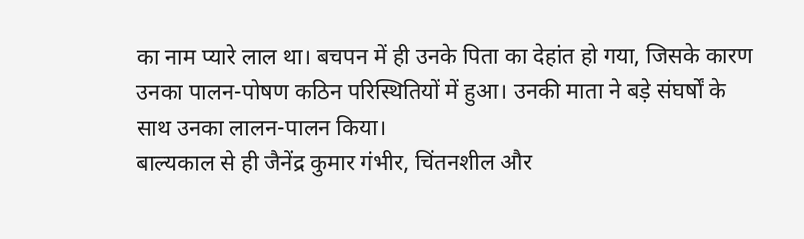का नाम प्यारे लाल था। बचपन में ही उनके पिता का देहांत हो गया, जिसके कारण उनका पालन-पोषण कठिन परिस्थितियों में हुआ। उनकी माता ने बड़े संघर्षों के साथ उनका लालन-पालन किया।
बाल्यकाल से ही जैनेंद्र कुमार गंभीर, चिंतनशील और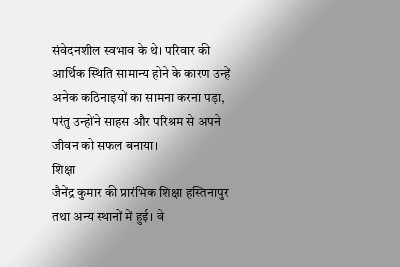संवेदनशील स्वभाव के थे। परिवार की आर्थिक स्थिति सामान्य होने के कारण उन्हें अनेक कठिनाइयों का सामना करना पड़ा, परंतु उन्होंने साहस और परिश्रम से अपने जीवन को सफल बनाया।
शिक्षा
जैनेंद्र कुमार की प्रारंभिक शिक्षा हस्तिनापुर तथा अन्य स्थानों में हुई। वे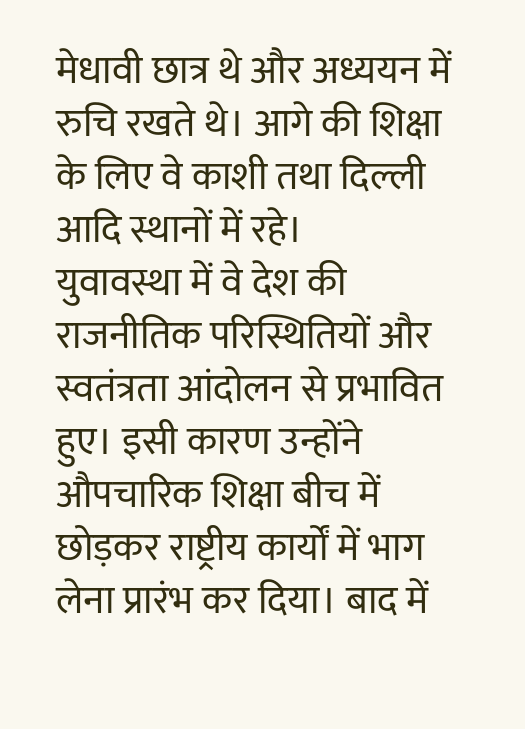मेधावी छात्र थे और अध्ययन में रुचि रखते थे। आगे की शिक्षा के लिए वे काशी तथा दिल्ली आदि स्थानों में रहे।
युवावस्था में वे देश की राजनीतिक परिस्थितियों और स्वतंत्रता आंदोलन से प्रभावित हुए। इसी कारण उन्होंने औपचारिक शिक्षा बीच में छोड़कर राष्ट्रीय कार्यों में भाग लेना प्रारंभ कर दिया। बाद में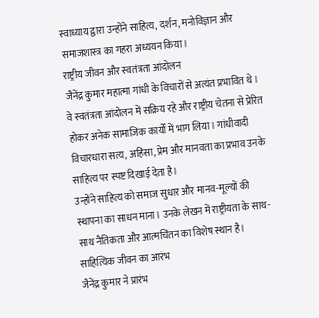स्वाध्याय द्वारा उन्होंने साहित्य, दर्शन, मनोविज्ञान और समाजशास्त्र का गहरा अध्ययन किया।
राष्ट्रीय जीवन और स्वतंत्रता आंदोलन
जैनेंद्र कुमार महात्मा गांधी के विचारों से अत्यंत प्रभावित थे। वे स्वतंत्रता आंदोलन में सक्रिय रहे और राष्ट्रीय चेतना से प्रेरित होकर अनेक सामाजिक कार्यों में भाग लिया। गांधीवादी विचारधारा सत्य, अहिंसा, प्रेम और मानवता का प्रभाव उनके साहित्य पर स्पष्ट दिखाई देता है।
उन्होंने साहित्य को समाज सुधार और मानव-मूल्यों की स्थापना का साधन माना। उनके लेखन में राष्ट्रीयता के साथ-साथ नैतिकता और आत्मचिंतन का विशेष स्थान है।
साहित्यिक जीवन का आरंभ
जैनेंद्र कुमार ने प्रारंभ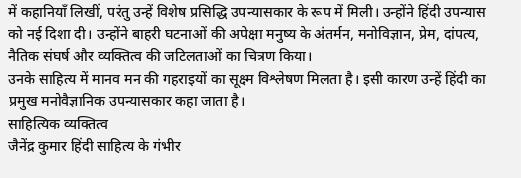में कहानियाँ लिखीं, परंतु उन्हें विशेष प्रसिद्धि उपन्यासकार के रूप में मिली। उन्होंने हिंदी उपन्यास को नई दिशा दी। उन्होंने बाहरी घटनाओं की अपेक्षा मनुष्य के अंतर्मन, मनोविज्ञान, प्रेम, दांपत्य, नैतिक संघर्ष और व्यक्तित्व की जटिलताओं का चित्रण किया।
उनके साहित्य में मानव मन की गहराइयों का सूक्ष्म विश्लेषण मिलता है। इसी कारण उन्हें हिंदी का प्रमुख मनोवैज्ञानिक उपन्यासकार कहा जाता है।
साहित्यिक व्यक्तित्व
जैनेंद्र कुमार हिंदी साहित्य के गंभीर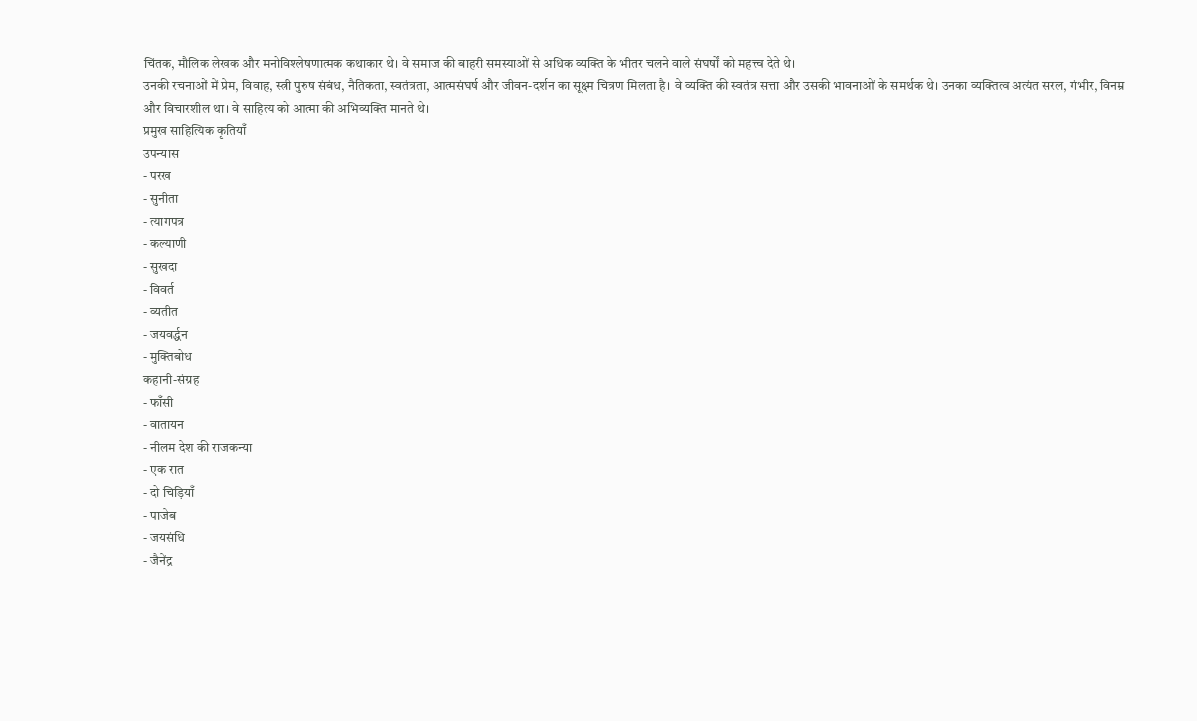चिंतक, मौलिक लेखक और मनोविश्लेषणात्मक कथाकार थे। वे समाज की बाहरी समस्याओं से अधिक व्यक्ति के भीतर चलने वाले संघर्षों को महत्त्व देते थे।
उनकी रचनाओं में प्रेम, विवाह, स्त्री पुरुष संबंध, नैतिकता, स्वतंत्रता, आत्मसंघर्ष और जीवन-दर्शन का सूक्ष्म चित्रण मिलता है। वे व्यक्ति की स्वतंत्र सत्ता और उसकी भावनाओं के समर्थक थे। उनका व्यक्तित्व अत्यंत सरल, गंभीर, विनम्र और विचारशील था। वे साहित्य को आत्मा की अभिव्यक्ति मानते थे।
प्रमुख साहित्यिक कृतियाँ
उपन्यास
- परख
- सुनीता
- त्यागपत्र
- कल्याणी
- सुखदा
- विवर्त
- व्यतीत
- जयवर्द्धन
- मुक्तिबोध
कहानी-संग्रह
- फाँसी
- वातायन
- नीलम देश की राजकन्या
- एक रात
- दो चिड़ियाँ
- पाजेब
- जयसंधि
- जैनेंद्र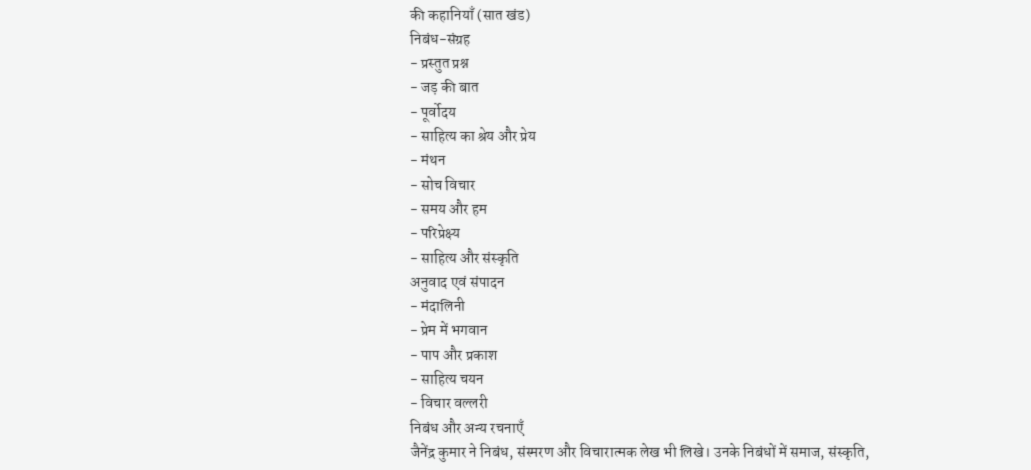की कहानियाँ (सात खंड)
निबंध-संग्रह
- प्रस्तुत प्रश्न
- जड़ की बात
- पूर्वोदय
- साहित्य का श्रेय और प्रेय
- मंथन
- सोच विचार
- समय और हम
- परिप्रेक्ष्य
- साहित्य और संस्कृति
अनुवाद एवं संपादन
- मंदालिनी
- प्रेम में भगवान
- पाप और प्रकाश
- साहित्य चयन
- विचार वल्लरी
निबंध और अन्य रचनाएँ
जैनेंद्र कुमार ने निबंध, संस्मरण और विचारात्मक लेख भी लिखे। उनके निबंधों में समाज, संस्कृति,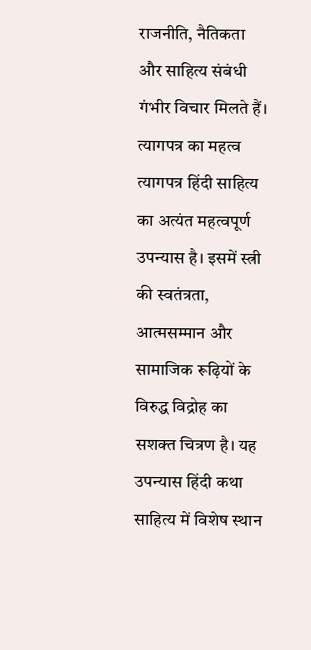राजनीति, नैतिकता और साहित्य संबंधी गंभीर विचार मिलते हैं।
त्यागपत्र का महत्व
त्यागपत्र हिंदी साहित्य का अत्यंत महत्वपूर्ण उपन्यास है। इसमें स्त्री की स्वतंत्रता, आत्मसम्मान और सामाजिक रूढ़ियों के विरुद्ध विद्रोह का सशक्त चित्रण है। यह उपन्यास हिंदी कथा साहित्य में विशेष स्थान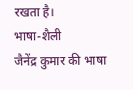रखता है।
भाषा-शैली
जैनेंद्र कुमार की भाषा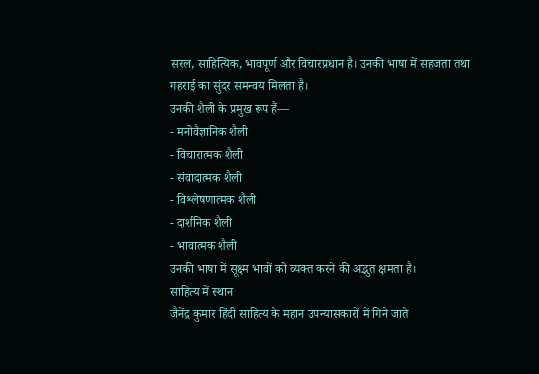सरल, साहित्यिक, भावपूर्ण और विचारप्रधान है। उनकी भाषा में सहजता तथा गहराई का सुंदर समन्वय मिलता है।
उनकी शैली के प्रमुख रूप हैं—
- मनोवैज्ञानिक शैली
- विचारात्मक शैली
- संवादात्मक शैली
- विश्लेषणात्मक शैली
- दार्शनिक शैली
- भावात्मक शैली
उनकी भाषा में सूक्ष्म भावों को व्यक्त करने की अद्भुत क्षमता है।
साहित्य में स्थान
जैनेंद्र कुमार हिंदी साहित्य के महान उपन्यासकारों में गिने जाते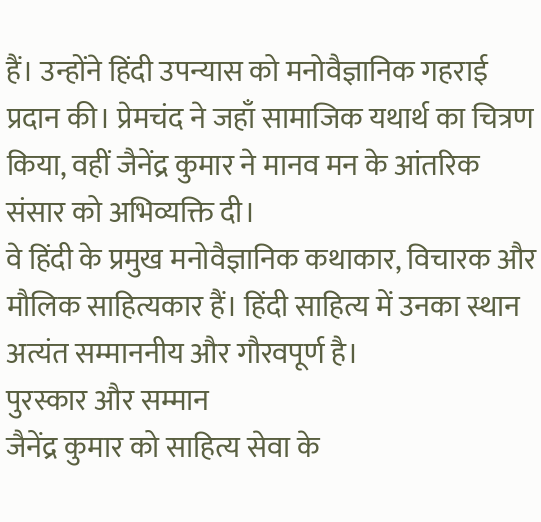हैं। उन्होंने हिंदी उपन्यास को मनोवैज्ञानिक गहराई प्रदान की। प्रेमचंद ने जहाँ सामाजिक यथार्थ का चित्रण किया, वहीं जैनेंद्र कुमार ने मानव मन के आंतरिक संसार को अभिव्यक्ति दी।
वे हिंदी के प्रमुख मनोवैज्ञानिक कथाकार, विचारक और मौलिक साहित्यकार हैं। हिंदी साहित्य में उनका स्थान अत्यंत सम्माननीय और गौरवपूर्ण है।
पुरस्कार और सम्मान
जैनेंद्र कुमार को साहित्य सेवा के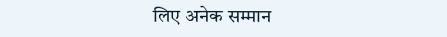लिए अनेक सम्मान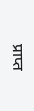प्राप्त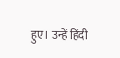हुए। उन्हें हिंदी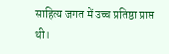साहित्य जगत में उच्च प्रतिष्ठा प्राप्त थी।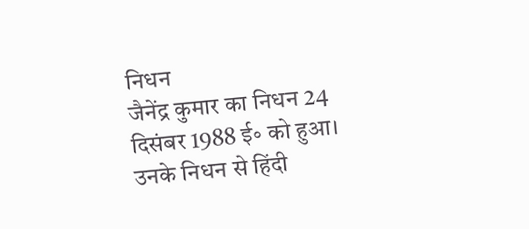निधन
जैनेंद्र कुमार का निधन 24 दिसंबर 1988 ई॰ को हुआ। उनके निधन से हिंदी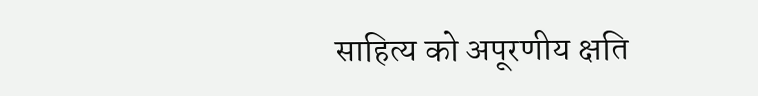साहित्य को अपूरणीय क्षति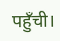पहुँची।